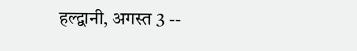हल्द्वानी, अगस्त 3 --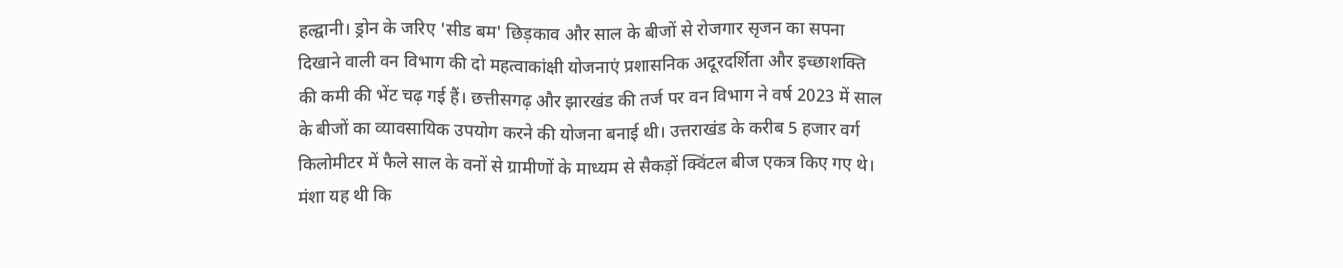हल्द्वानी। ड्रोन के जरिए 'सीड बम' छिड़काव और साल के बीजों से रोजगार सृजन का सपना दिखाने वाली वन विभाग की दो महत्वाकांक्षी योजनाएं प्रशासनिक अदूरदर्शिता और इच्छाशक्ति की कमी की भेंट चढ़ गई हैं। छत्तीसगढ़ और झारखंड की तर्ज पर वन विभाग ने वर्ष 2023 में साल के बीजों का व्यावसायिक उपयोग करने की योजना बनाई थी। उत्तराखंड के करीब 5 हजार वर्ग किलोमीटर में फैले साल के वनों से ग्रामीणों के माध्यम से सैकड़ों क्विंटल बीज एकत्र किए गए थे। मंशा यह थी कि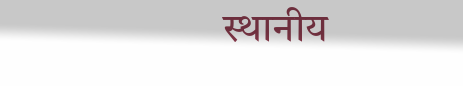स्थानीय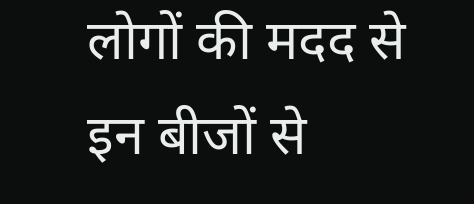लोगों की मदद से इन बीजों से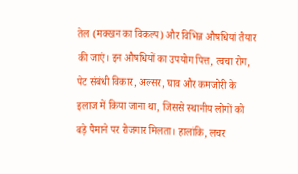तेल (मक्खन का विकल्प) और विभिन्न औषधियां तैयार की जाएं। इन औषधियों का उपयोग पित्त, त्वचा रोग, पेट संबंधी विकार, अल्सर, घाव और कमजोरी के इलाज में किया जाना था, जिससे स्थानीय लोगों को बड़े पैमाने पर रोजगार मिलता। हालांकि, लचर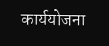कार्ययोजना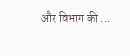और विभाग की ...